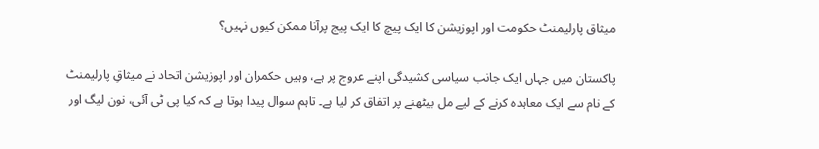میثاق پارلیمنٹ حکومت اور اپوزیشن کا ایک پیچ کا ایک پیج پرآنا ممکن کیوں نہیں؟

پاکستان میں جہاں ایک جانب سیاسی کشیدگی اپنے عروج پر ہے، وہیں حکمران اور اپوزیشن اتحاد نے میثاقِ پارلیمنٹ کے نام سے ایک معاہدہ کرنے کے لیے مل بیٹھنے پر اتفاق کر لیا ہے۔ تاہم سوال پیدا ہوتا ہے کہ کیا پی ٹی آئی، نون لیگ اور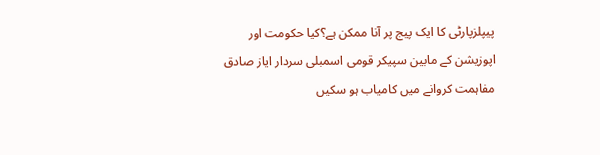پیپلزپارٹی کا ایک پیج پر آنا ممکن ہے؟کیا حکومت اور اپوزیشن کے مابین سپیکر قومی اسمبلی سردار ایاز صادق مفاہمت کروانے میں کامیاب ہو سکیں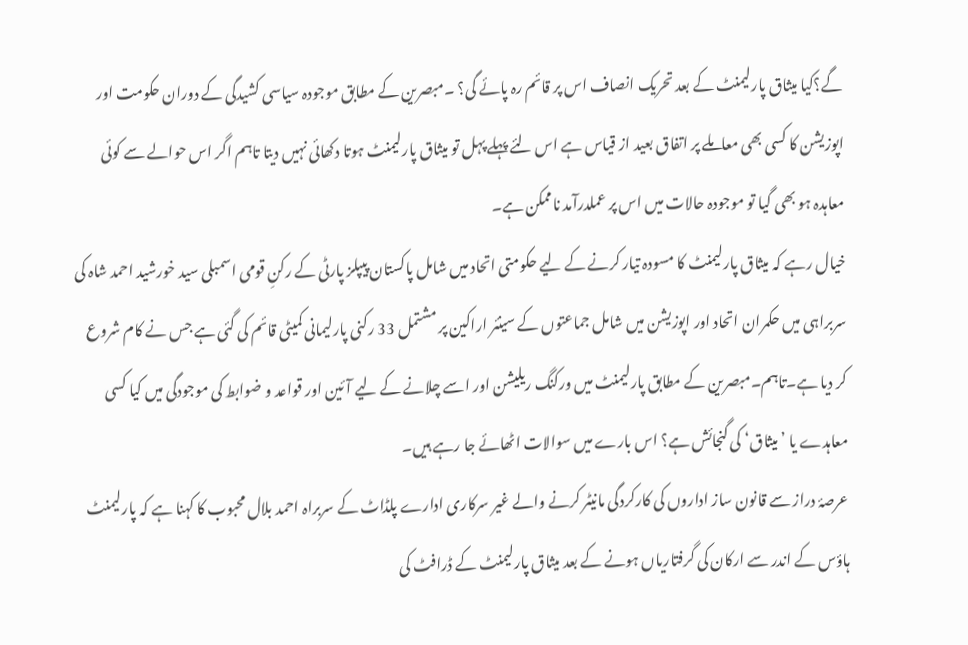گے؟کیا میثاق پارلیمنٹ کے بعد تحریک انصاف اس پر قائم رہ پائے گی؟ ۔مبصرین کے مطابق موجودہ سیاسی کشیدگی کے دوران حکومت اور اپوزیشن کا کسی بھی معاملے پر اتفاق بعید از قیاس ہے اس لئے پہلے پہل تو میثاق پارلیمنٹ ہوتا دکھائی نہیں دیتا تاہم اگر اس حوالے سے کوئی معاہدہ ہو بھی گیا تو موجودہ حالات میں اس پر عملدرآمد ناممکن ہے۔
خیال رہے کہ میثاق پارلیمنٹ کا مسودہ تیار کرنے کے لیے حکومتی اتحاد میں شامل پاکستان پیپلز پارٹی کے رکنِ قومی اسمبلی سید خورشید احمد شاہ کی سربراہی میں حکمران اتحاد اور اپوزیشن میں شامل جماعتوں کے سینئر اراکین پر مشتمل 33 رکنی پارلیمانی کمیٹی قائم کی گئی ہے جس نے کام شروع کر دیا ہے۔تاہم۔مبصرین کے مطابق پارلیمنٹ میں ورکنگ ریلیشن اور اسے چلانے کے لیے آئین اور قواعد و ضوابط کی موجودگی میں کیا کسی معاہدے یا ’میثاق‘ کی گنجائش ہے؟ اس بارے میں سوالات اٹھائے جا رہے ہیں۔
عرصۂ دراز سے قانون ساز اداروں کی کارکردگی مانیٹر کرنے والے غیر سرکاری ادارے پلڈاٹ کے سربراہ احمد بلال محبوب کا کہنا ہے کہ پارلیمنٹ ہاؤس کے اندر سے ارکان کی گرفتاریاں ہونے کے بعد میثاق پارلیمنٹ کے ڈرافٹ کی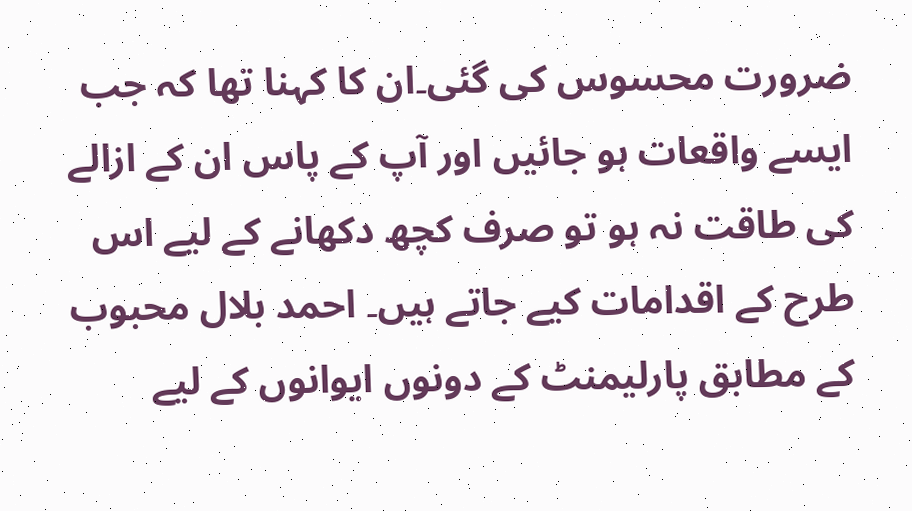ضرورت محسوس کی گئی۔ان کا کہنا تھا کہ جب ایسے واقعات ہو جائیں اور آپ کے پاس ان کے ازالے کی طاقت نہ ہو تو صرف کچھ دکھانے کے لیے اس طرح کے اقدامات کیے جاتے ہیں۔ احمد بلال محبوب کے مطابق پارلیمنٹ کے دونوں ایوانوں کے لیے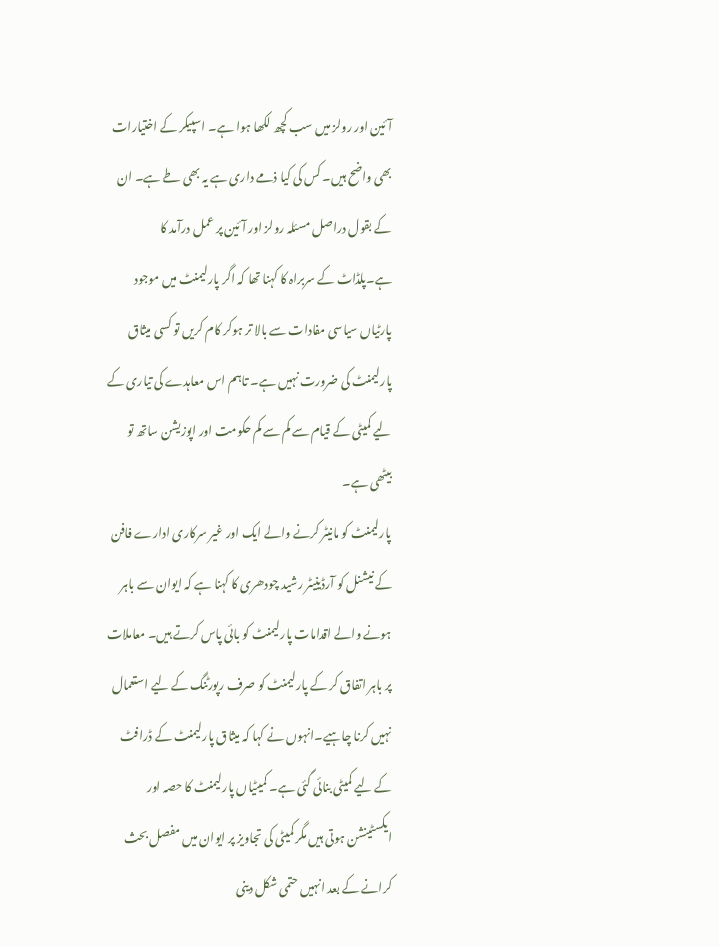آئین اور رولز میں سب کچھ لکھا ہوا ہے۔ اسپیکر کے اختیارات بھی واضح ہیں۔ کس کی کیا ذمے داری ہے یہ بھی طے ہے۔ ان کے بقول دراصل مسئلہ رولز اور آئین پر عمل درآمد کا ہے۔پلڈاٹ کے سربراہ کا کہنا تھا کہ اگر پارلیمنٹ میں موجود پارٹیاں سیاسی مفادات سے بالا تر ہوکر کام کریں تو کسی میثاق پارلیمنٹ کی ضرورت نہیں ہے۔ تاہم اس معاہدے کی تیاری کے لیے کمیٹی کے قیام سے کم سے کم حکومت اور اپوزیشن ساتھ تو بیٹھی ہے۔
پارلیمنٹ کو مانیٹر کرنے والے ایک اور غیر سرکاری ادارے فافن کے نیشنل کو آرڈینیٹر رشید چودھری کا کہنا ہے کہ ایوان سے باہر ہونے والے اقدامات پارلیمنٹ کو بائی پاس کرتے ہیں۔ معاملات پر باہر اتفاق کر کے پارلیمنٹ کو صرف رپورٹنگ کے لیے استعمال نہیں کرنا چاہیے۔انہوں نے کہا کہ میثاق پارلیمنٹ کے ڈرافٹ کے لیے کمیٹی بنائی گئی ہے۔ کمیٹیاں پارلیمنٹ کا حصہ اور ایکسٹینشن ہوتی ہیں مگر کمیٹی کی تجاویز پر ایوان میں مفصل بحث کرانے کے بعد انہیں حتمی شکل دینی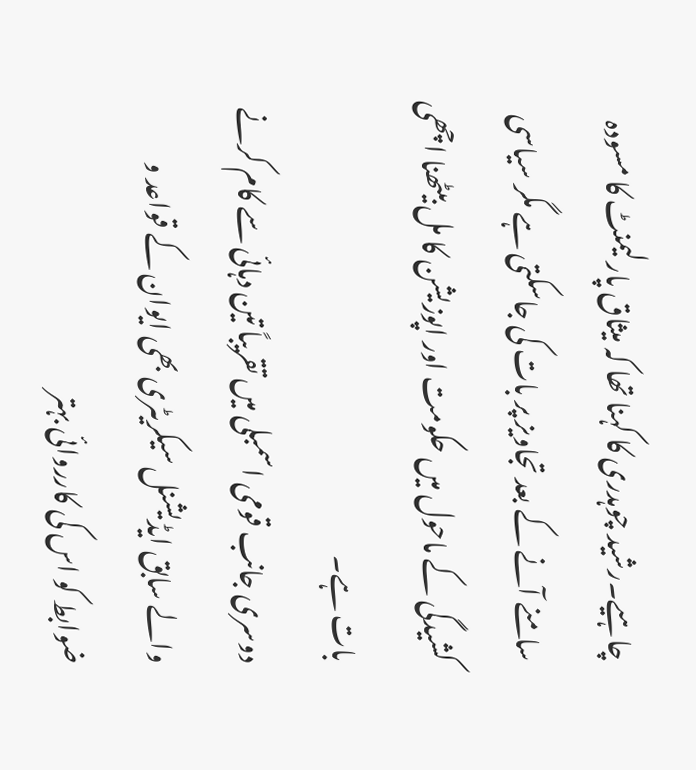چاہیے۔رشید چوہدری کا کہنا تھا کہ میثاق پارلیمنٹ کا مسودہ سامنے آنے کے بعد تجاویز پر بات کی جاسکتی ہے مگر سیاسی کشیدگی کے ماحول میں حکومت اور اپوزیشن کا مل بیٹھنا اچھی بات ہے۔
دوسری جانب قومی اسمبلی میں تقریباً تین دہائی سے کام کرنے والے سابق ایڈیشنل سیکریٹری بھی ایوان کے قواعد و ضوابط کو اس کی کارروائی بہتر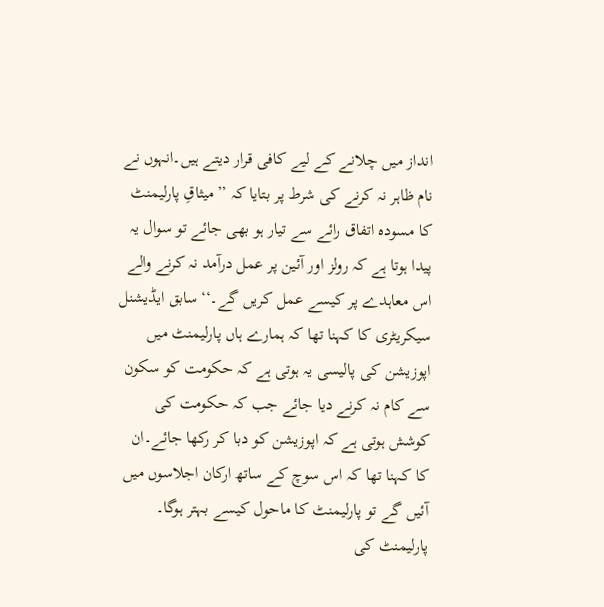انداز میں چلانے کے لیے کافی قرار دیتے ہیں۔انہوں نے نام ظاہر نہ کرنے کی شرط پر بتایا کہ ’’میثاقِ پارلیمنٹ کا مسودہ اتفاق رائے سے تیار ہو بھی جائے تو سوال یہ پیدا ہوتا ہے کہ رولز اور آئین پر عمل درآمد نہ کرنے والے اس معاہدے پر کیسے عمل کریں گے۔‘‘سابق ایڈیشنل سیکریٹری کا کہنا تھا کہ ہمارے ہاں پارلیمنٹ میں اپوزیشن کی پالیسی یہ ہوتی ہے کہ حکومت کو سکون سے کام نہ کرنے دیا جائے جب کہ حکومت کی کوشش ہوتی ہے کہ اپوزیشن کو دبا کر رکھا جائے۔ان کا کہنا تھا کہ اس سوچ کے ساتھ ارکان اجلاسوں میں آئیں گے تو پارلیمنٹ کا ماحول کیسے بہتر ہوگا۔ پارلیمنٹ کی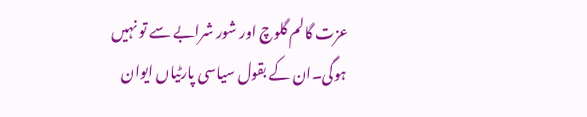عزت گالم گلوچ اور شور شرابے سے تو نہیں ہوگی۔ان کے بقول سیاسی پارٹیاں ایوان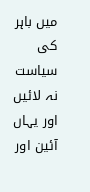میں باہر کی سیاست نہ لائیں اور یہاں آئین اور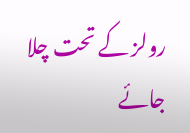رولز کے تحت چلا جائے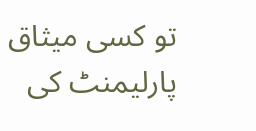تو کسی میثاق پارلیمنٹ کی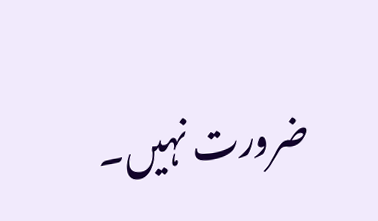ضرورت نہیں۔